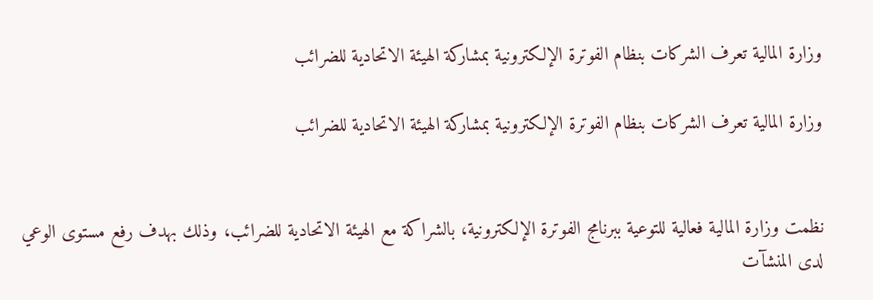وزارة المالية تعرف الشركات بنظام الفوترة الإلكترونية بمشاركة الهيئة الاتحادية للضرائب

وزارة المالية تعرف الشركات بنظام الفوترة الإلكترونية بمشاركة الهيئة الاتحادية للضرائب


نظمت وزارة المالية فعالية للتوعية ببرنامج الفوترة الإلكترونية، بالشراكة مع الهيئة الاتحادية للضرائب، وذلك بهدف رفع مستوى الوعي لدى المنشآت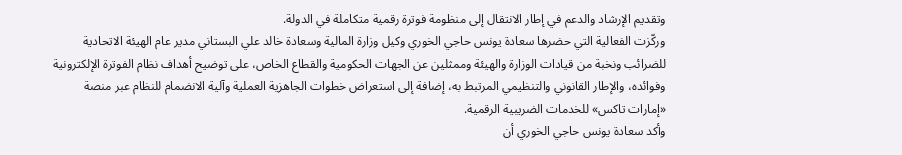وتقديم الإرشاد والدعم في إطار الانتقال إلى منظومة فوترة رقمية متكاملة في الدولة.
وركّزت الفعالية التي حضرها سعادة يونس حاجي الخوري وكيل وزارة المالية وسعادة خالد علي البستاني مدير عام الهيئة الاتحادية للضرائب ونخبة من قيادات الوزارة والهيئة وممثلين عن الجهات الحكومية والقطاع الخاص، على توضيح أهداف نظام الفوترة الإلكترونية وفوائده، والإطار القانوني والتنظيمي المرتبط به، إضافة إلى استعراض خطوات الجاهزية العملية وآلية الانضمام للنظام عبر منصة «إمارات تاكس» للخدمات الضريبية الرقمية.
وأكد سعادة يونس حاجي الخوري أن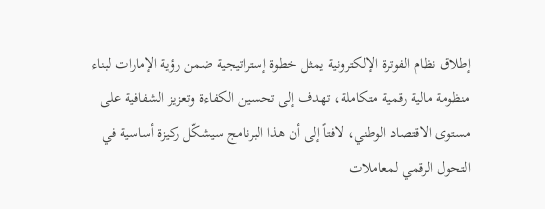إطلاق نظام الفوترة الإلكترونية يمثل خطوة إستراتيجية ضمن رؤية الإمارات لبناء منظومة مالية رقمية متكاملة، تهدف إلى تحسين الكفاءة وتعزيز الشفافية على مستوى الاقتصاد الوطني، لافتاً إلى أن هذا البرنامج سيشكّل ركيزة أساسية في التحول الرقمي لمعاملات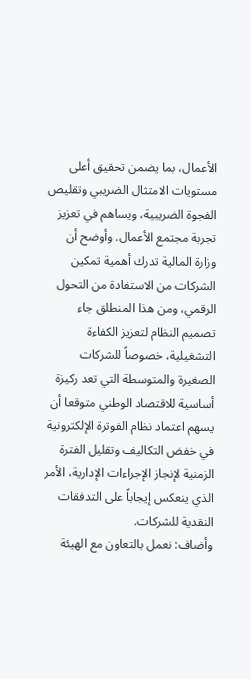الأعمال، بما يضمن تحقيق أعلى مستويات الامتثال الضريبي وتقليص الفجوة الضريبية، ويساهم في تعزيز تجربة مجتمع الأعمال. وأوضح أن وزارة المالية تدرك أهمية تمكين الشركات من الاستفادة من التحول الرقمي، ومن هذا المنطلق جاء تصميم النظام لتعزيز الكفاءة التشغيلية، خصوصاً للشركات الصغيرة والمتوسطة التي تعد ركيزة أساسية للاقتصاد الوطني متوقعا أن يسهم اعتماد نظام الفوترة الإلكترونية في خفض التكاليف وتقليل الفترة الزمنية لإنجاز الإجراءات الإدارية، الأمر الذي ينعكس إيجاباً على التدفقات النقدية للشركات.
وأضاف: نعمل بالتعاون مع الهيئة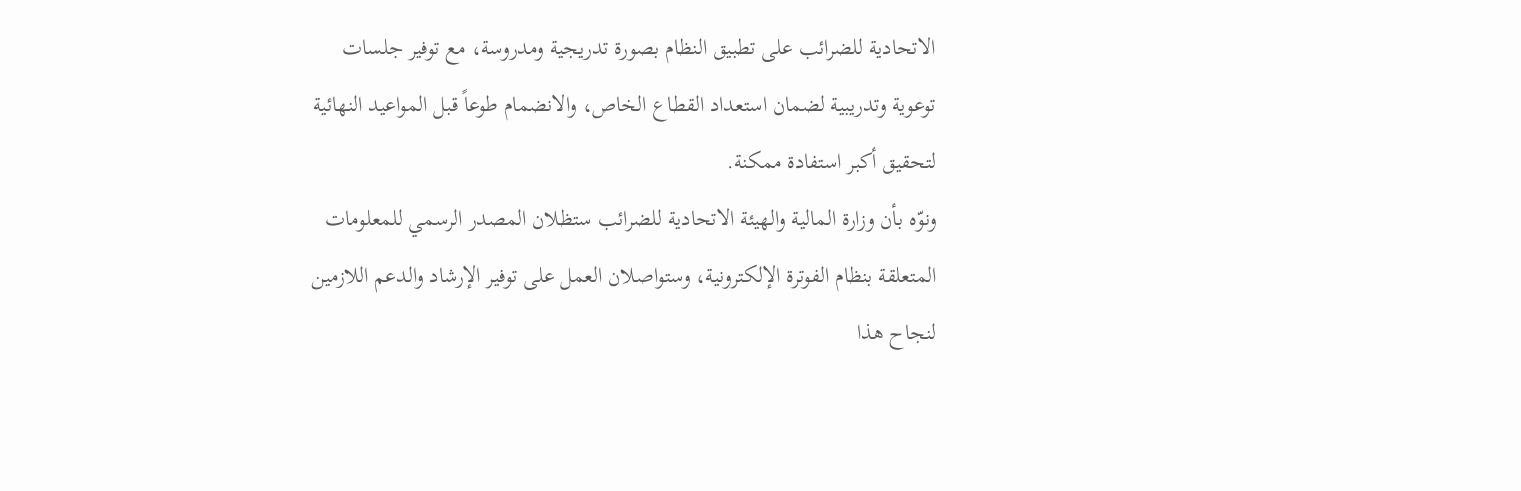الاتحادية للضرائب على تطبيق النظام بصورة تدريجية ومدروسة، مع توفير جلسات توعوية وتدريبية لضمان استعداد القطاع الخاص، والانضمام طوعاً قبل المواعيد النهائية لتحقيق أكبر استفادة ممكنة.
ونوّه بأن وزارة المالية والهيئة الاتحادية للضرائب ستظلان المصدر الرسمي للمعلومات المتعلقة بنظام الفوترة الإلكترونية، وستواصلان العمل على توفير الإرشاد والدعم اللازمين لنجاح هذا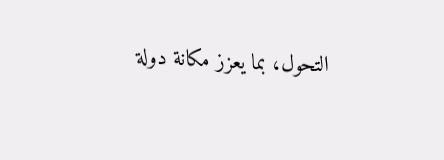التحول، بما يعزز مكانة دولة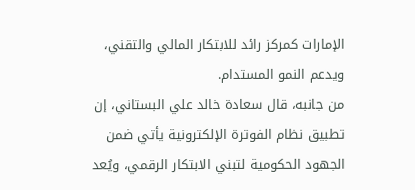الإمارات كمركز رائد للابتكار المالي والتقني، ويدعم النمو المستدام.
من جانبه، قال سعادة خالد علي البستاني، إن تطبيق نظام الفوترة الإلكترونية يأتي ضمن الجهود الحكومية لتبني الابتكار الرقمي، ويُعد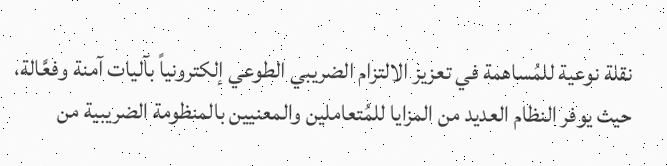نقلة نوعية للمُساهمة في تعزيز الالتزام الضريبي الطوعي إلكترونياً بآليات آمنة وفعَّالة، حيث يوفر النظام العديد من المزايا للمُتعاملين والمعنيين بالمنظومة الضريبية من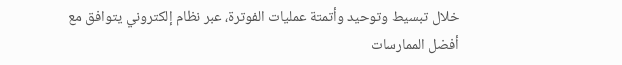خلال تبسيط وتوحيد وأتمتة عمليات الفوترة، عبر نظام إلكتروني يتوافق مع أفضل الممارسات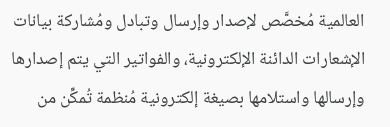العالمية مُخصَّص لإصدار وإرسال وتبادل ومُشاركة بيانات الإشعارات الدائنة الإلكترونية، والفواتير التي يتم إصدارها وإرسالها واستلامها بصيغة إلكترونية مُنظمة تُمكِّن من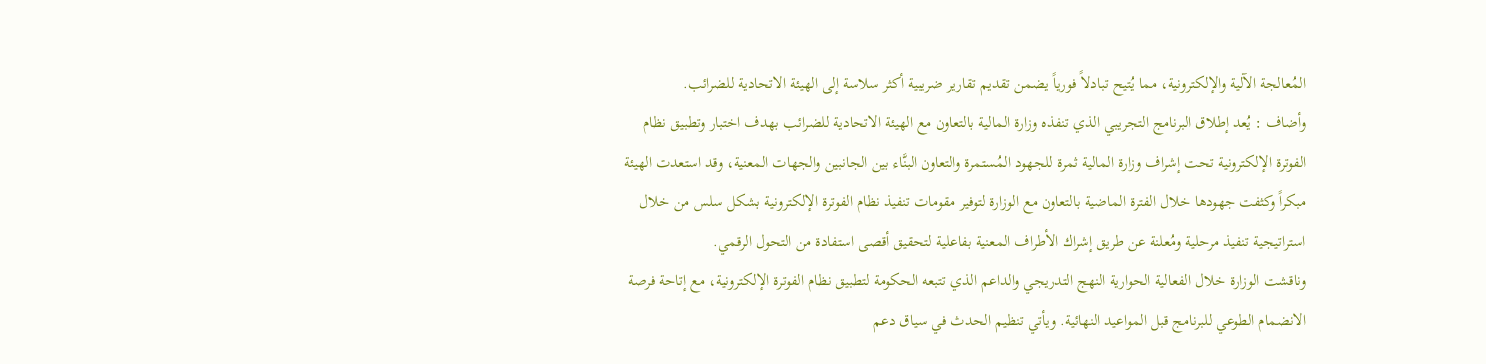المُعالجة الآلية والإلكترونية، مما يُتيح تبادلاً فورياً يضمن تقديم تقارير ضريبية أكثر سلاسة إلى الهيئة الاتحادية للضرائب.
وأضاف : يُعد إطلاق البرنامج التجريبي الذي تنفذه وزارة المالية بالتعاون مع الهيئة الاتحادية للضرائب بهدف اختبار وتطبيق نظام الفوترة الإلكترونية تحت إشراف وزارة المالية ثمرة للجهود المُستمرة والتعاون البنَّاء بين الجانبين والجهات المعنية، وقد استعدت الهيئة مبكراً وكثفت جهودها خلال الفترة الماضية بالتعاون مع الوزارة لتوفير مقومات تنفيذ نظام الفوترة الإلكترونية بشكل سلس من خلال استراتيجية تنفيذ مرحلية ومُعلنة عن طريق إشراك الأطراف المعنية بفاعلية لتحقيق أقصى استفادة من التحول الرقمي.
وناقشت الوزارة خلال الفعالية الحوارية النهج التدريجي والداعم الذي تتبعه الحكومة لتطبيق نظام الفوترة الإلكترونية، مع إتاحة فرصة الانضمام الطوعي للبرنامج قبل المواعيد النهائية. ويأتي تنظيم الحدث في سياق دعم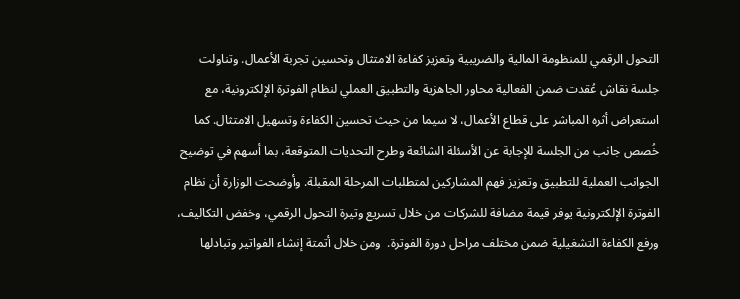التحول الرقمي للمنظومة المالية والضريبية وتعزيز كفاءة الامتثال وتحسين تجربة الأعمال. وتناولت جلسة نقاش عُقدت ضمن الفعالية محاور الجاهزية والتطبيق العملي لنظام الفوترة الإلكترونية، مع استعراض أثره المباشر على قطاع الأعمال، لا سيما من حيث تحسين الكفاءة وتسهيل الامتثال. كما خُصص جانب من الجلسة للإجابة عن الأسئلة الشائعة وطرح التحديات المتوقعة، بما أسهم في توضيح الجوانب العملية للتطبيق وتعزيز فهم المشاركين لمتطلبات المرحلة المقبلة. وأوضحت الوزارة أن نظام الفوترة الإلكترونية يوفر قيمة مضافة للشركات من خلال تسريع وتيرة التحول الرقمي، وخفض التكاليف، ورفع الكفاءة التشغيلية ضمن مختلف مراحل دورة الفوترة.  ومن خلال أتمتة إنشاء الفواتير وتبادلها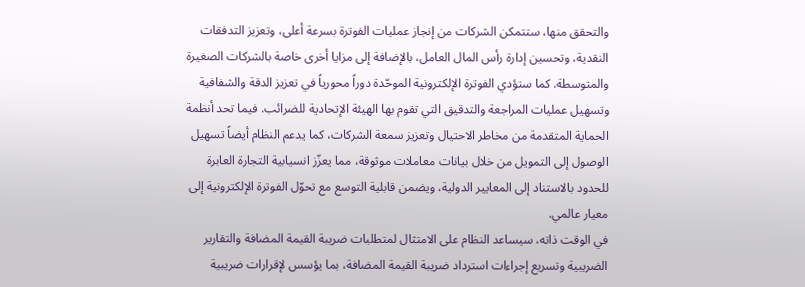والتحقق منها، ستتمكن الشركات من إنجاز عمليات الفوترة بسرعة أعلى، وتعزيز التدفقات النقدية، وتحسين إدارة رأس المال العامل، بالإضافة إلى مزايا أخرى خاصة بالشركات الصغيرة والمتوسطة. كما ستؤدي الفوترة الإلكترونية الموحّدة دوراً محورياً في تعزيز الدقة والشفافية وتسهيل عمليات المراجعة والتدقيق التي تقوم بها الهيئة الإتحادية للضرائب. فيما تحد أنظمة الحماية المتقدمة من مخاطر الاحتيال وتعزيز سمعة الشركات، كما يدعم النظام أيضاً تسهيل الوصول إلى التمويل من خلال بيانات معاملات موثوقة، مما يعزّز انسيابية التجارة العابرة للحدود بالاستناد إلى المعايير الدولية، ويضمن قابلية التوسع مع تحوّل الفوترة الإلكترونية إلى معيار عالمي.
في الوقت ذاته، سيساعد النظام على الامتثال لمتطلبات ضريبة القيمة المضافة والتقارير الضريبية وتسريع إجراءات استرداد ضريبة القيمة المضافة، بما يؤسس لإقرارات ضريبية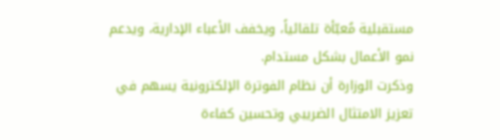مستقبلية مُعبّأة تلقائياً، ويخفف الأعباء الإدارية، ويدعم نمو الأعمال بشكل مستدام.
وذكرت الوزارة أن نظام الفوترة الإلكترونية يسهم في تعزيز الامتثال الضريبي وتحسين كفاءة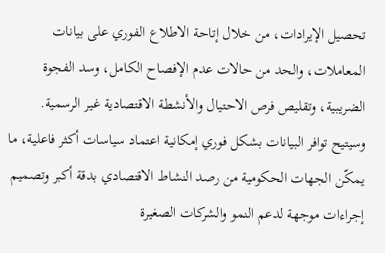تحصيل الإيرادات، من خلال إتاحة الاطلاع الفوري على بيانات المعاملات، والحد من حالات عدم الإفصاح الكامل، وسد الفجوة الضريبية، وتقليص فرص الاحتيال والأنشطة الاقتصادية غير الرسمية.
وسيتيح توافر البيانات بشكل فوري إمكانية اعتماد سياسات أكثر فاعلية، ما يمكّن الجهات الحكومية من رصد النشاط الاقتصادي بدقة أكبر وتصميم إجراءات موجهة لدعم النمو والشركات الصغيرة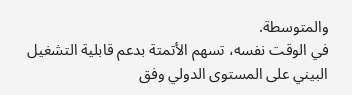والمتوسطة.
في الوقت نفسه، تسهم الأتمتة بدعم قابلية التشغيل البيني على المستوى الدولي وفق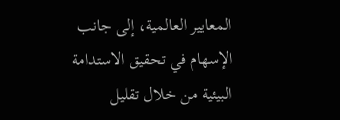المعايير العالمية، إلى جانب الإسهام في تحقيق الاستدامة البيئية من خلال تقليل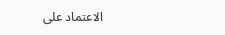الاعتماد على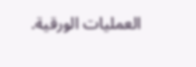العمليات الورقية.